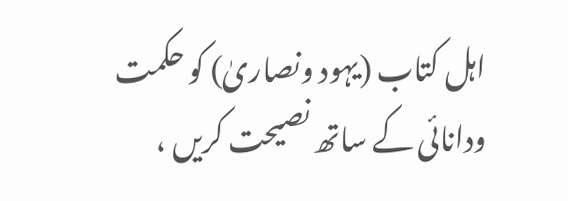اہل کتاب (یہود ونصاریٰ) کو حکمت ودانائی کے ساتھ نصیحت کریں ،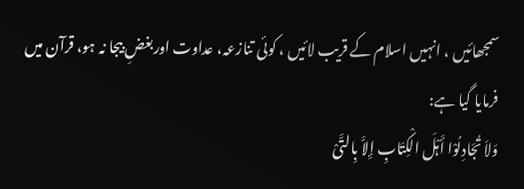سمجھائیں ، انہیں اسلام کے قریب لائیں ، کوئی تنازعہ، عداوت اوربغضِ بیجا نہ ہو، قرآن میں فرمایا گیا ہے:
وَلاَ تُجَادِلُوْا أَہْلَ الْکِتَابِ إِلاَّ بِالتَّیْ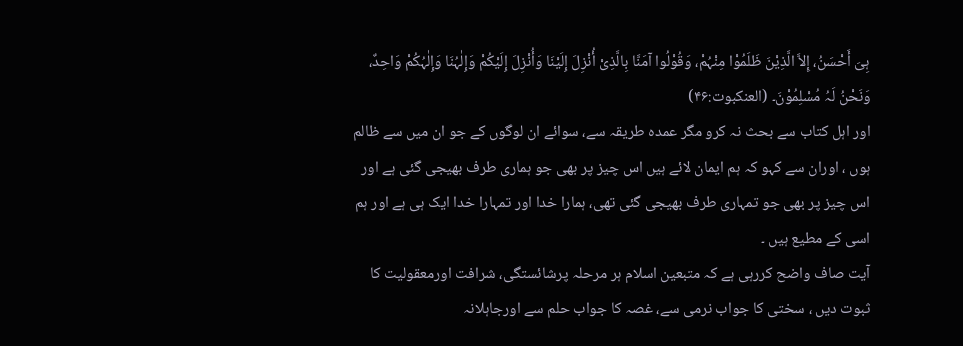ہِیَ أَحْسَنُ، إِلاَّ الَّذِیْنَ ظَلَمُوْا مِنْہُمْ، وَقُوْلُوا آمَنَّا بِالَّذِیْ أُنْزِلَ إِلَیْنَا وَأُنْزِلَ إِلَیْکُمْ وَإِلٰہُنَا وَإِلٰہُکُمْ وَاحِدٌ، وَنَحْنُ لَہُ مُسْلِمُوْنَ۔ (العنکبوت:۴۶)
اور اہل کتاب سے بحث نہ کرو مگر عمدہ طریقہ سے، سوائے ان لوگوں کے جو ان میں سے ظالم ہوں ، اوران سے کہو کہ ہم ایمان لائے ہیں اس چیز پر بھی جو ہماری طرف بھیجی گئی ہے اور اس چیز پر بھی جو تمہاری طرف بھیجی گئی تھی، ہمارا خدا اور تمہارا خدا ایک ہی ہے اور ہم اسی کے مطیع ہیں ۔
آیت صاف واضح کررہی ہے کہ متبعین اسلام ہر مرحلہ پرشائستگی، شرافت اورمعقولیت کا ثبوت دیں ، سختی کا جواب نرمی سے، غصہ کا جواب حلم سے اورجاہلانہ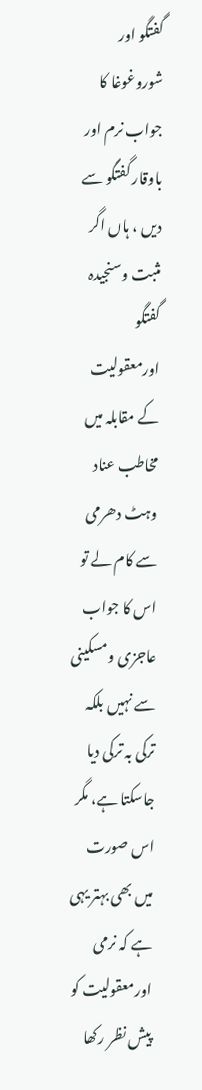گفتگو اور شوروغوغا کا جواب نرم اور باوقار گفتگو سے دیں ، ہاں اگر مثبت وسنجیدہ گفتگو اورمعقولیت کے مقابلہ میں مخاطب عناد وہٹ دھرمی سے کام لے تو اس کا جواب عاجزی ومسکینی سے نہیں بلکہ ترکی بہ ترکی دیا جاسکتا ہے، مگر اس صورت میں بھی بہتر یہی ہے کہ نرمی اورمعقولیت کو پیش نظر رکھا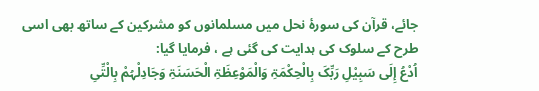جائے، قرآن کی سورۂ نحل میں مسلمانوں کو مشرکین کے ساتھ بھی اسی طرح کے سلوک کی ہدایت کی گئی ہے ، فرمایا گیا:
اُدْعُ إِلَی سَبِیْلِ رَبِّکَ بِالْحِکْمَۃِ وَالْمَوْعِظَۃِ الْحَسَنَۃِ وَجَادِلْہُمْ بِالْتِّیِ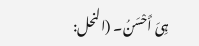ہِیَ أَحْسَنُ۔ (النحل: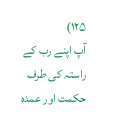۱۲۵)
آپ اپنے رب کے راستہ کی طرف حکمت اور عمدہ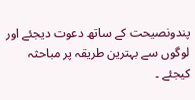پندونصیحت کے ساتھ دعوت دیجئے اور لوگوں سے بہترین طریقہ پر مباحثہ کیجئے ۔